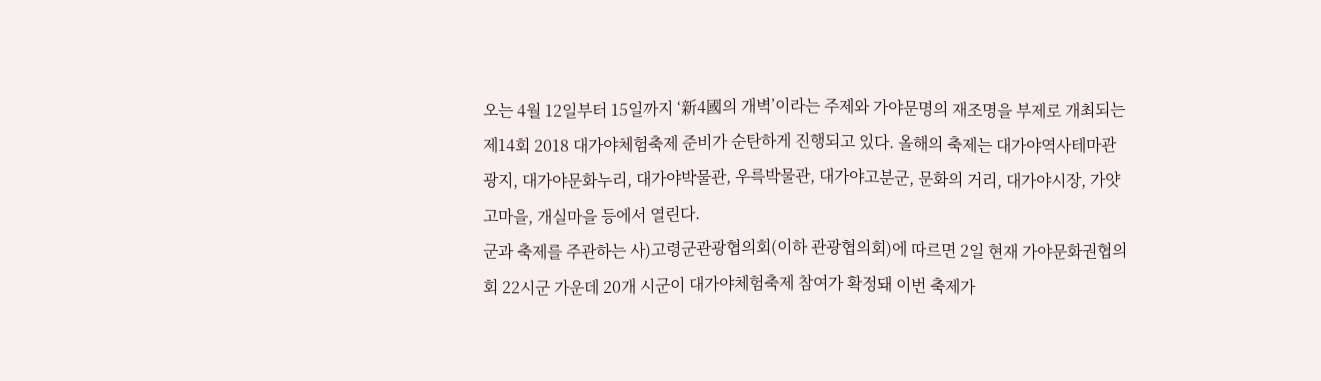오는 4월 12일부터 15일까지 ‘新4國의 개벽’이라는 주제와 가야문명의 재조명을 부제로 개최되는 제14회 2018 대가야체험축제 준비가 순탄하게 진행되고 있다. 올해의 축제는 대가야역사테마관광지, 대가야문화누리, 대가야박물관, 우륵박물관, 대가야고분군, 문화의 거리, 대가야시장, 가얏고마을, 개실마을 등에서 열린다.
군과 축제를 주관하는 사)고령군관광협의회(이하 관광협의회)에 따르면 2일 현재 가야문화권협의회 22시군 가운데 20개 시군이 대가야체험축제 참여가 확정돼 이번 축제가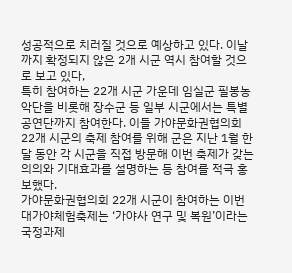성공적으로 치러질 것으로 예상하고 있다. 이날 까지 확정되지 않은 2개 시군 역시 참여할 것으로 보고 있다,
특히 참여하는 22개 시군 가운데 임실군 필봉농악단을 비롯해 장수군 등 일부 시군에서는 특별공연단까지 참여한다. 이들 가야문화권협의회 22개 시군의 축제 참여를 위해 군은 지난 1월 한 달 동안 각 시군을 직접 방문해 이번 축제가 갖는 의의와 기대효과를 설명하는 등 참여를 적극 홍보했다.
가야문화권협의회 22개 시군이 참여하는 이번 대가야체험축제는 ‘가야사 연구 및 복원’이라는 국정과제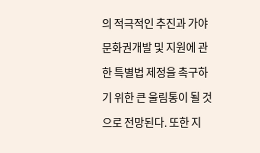의 적극적인 추진과 가야문화권개발 및 지원에 관한 특별법 제정을 촉구하기 위한 큰 울림통이 될 것으로 전망된다. 또한 지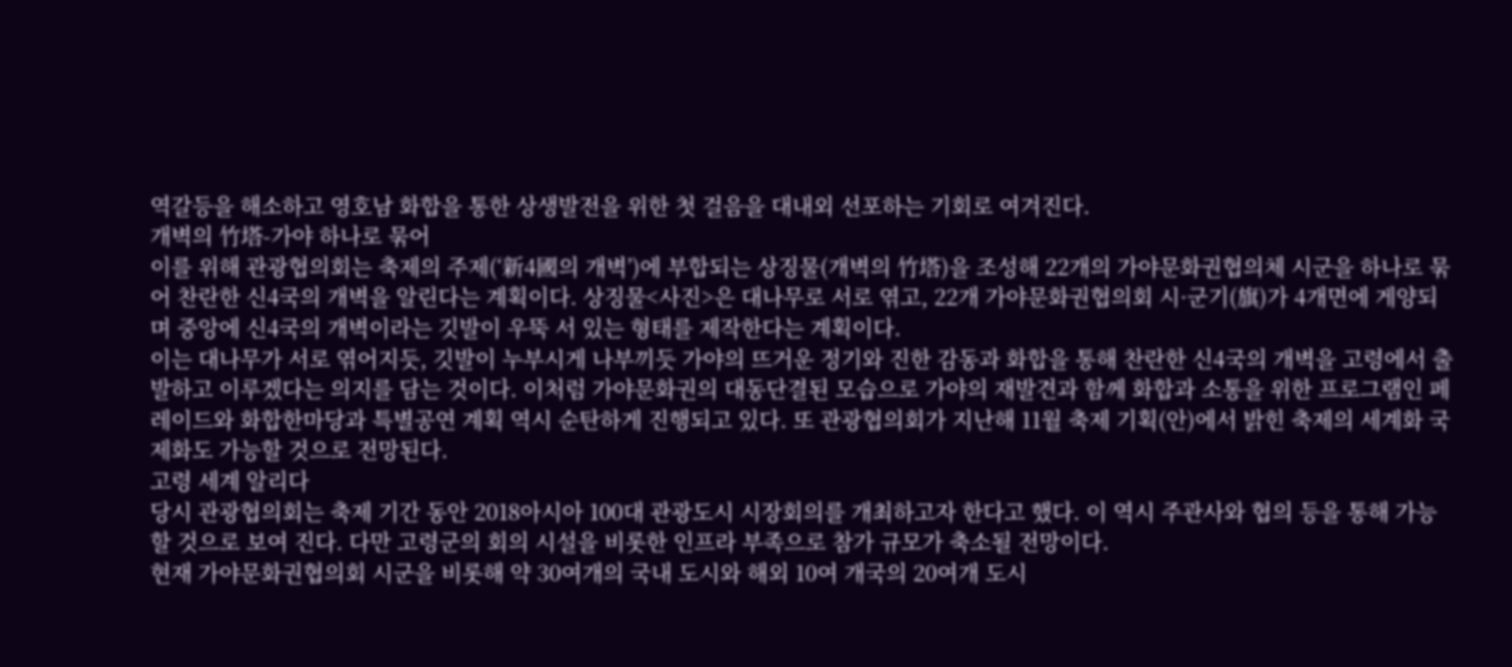역갈등을 해소하고 영호남 화합을 통한 상생발전을 위한 첫 걸음을 대내외 선포하는 기회로 여겨진다.
개벽의 竹塔-가야 하나로 묶어
이를 위해 관광협의회는 축제의 주제(‘新4國의 개벽’)에 부합되는 상징물(개벽의 竹塔)을 조성해 22개의 가야문화권협의체 시군을 하나로 묶어 찬란한 신4국의 개벽을 알린다는 계획이다. 상징물<사진>은 대나무로 서로 엮고, 22개 가야문화권협의회 시·군기(旗)가 4개면에 게양되며 중앙에 신4국의 개벽이라는 깃발이 우뚝 서 있는 형태를 제작한다는 계획이다.
이는 대나무가 서로 엮어지듯, 깃발이 누부시게 나부끼듯 가야의 뜨거운 정기와 진한 감동과 화합을 통해 찬란한 신4국의 개벽을 고령에서 출발하고 이루겠다는 의지를 담는 것이다. 이처럼 가야문화권의 대동단결된 모습으로 가야의 재발견과 함께 화합과 소통을 위한 프로그램인 페레이드와 화합한마당과 특별공연 계획 역시 순탄하게 진행되고 있다. 또 관광협의회가 지난해 11월 축제 기획(안)에서 밝힌 축제의 세계화 국제화도 가능할 것으로 전망된다.
고령 세계 알리다
당시 관광협의회는 축제 기간 동안 2018아시아 100대 관광도시 시장회의를 개최하고자 한다고 했다. 이 역시 주관사와 협의 등을 통해 가능할 것으로 보여 진다. 다만 고령군의 회의 시설을 비롯한 인프라 부족으로 참가 규모가 축소될 전망이다.
현재 가야문화권협의회 시군을 비롯해 약 30여개의 국내 도시와 해외 10여 개국의 20여개 도시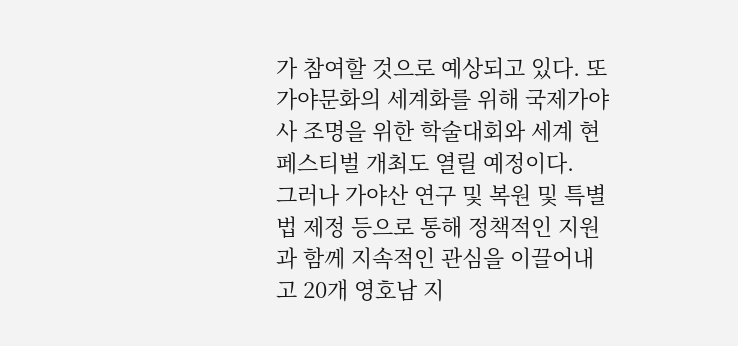가 참여할 것으로 예상되고 있다. 또 가야문화의 세계화를 위해 국제가야사 조명을 위한 학술대회와 세계 현 페스티벌 개최도 열릴 예정이다.
그러나 가야산 연구 및 복원 및 특별법 제정 등으로 통해 정책적인 지원과 함께 지속적인 관심을 이끌어내고 20개 영호남 지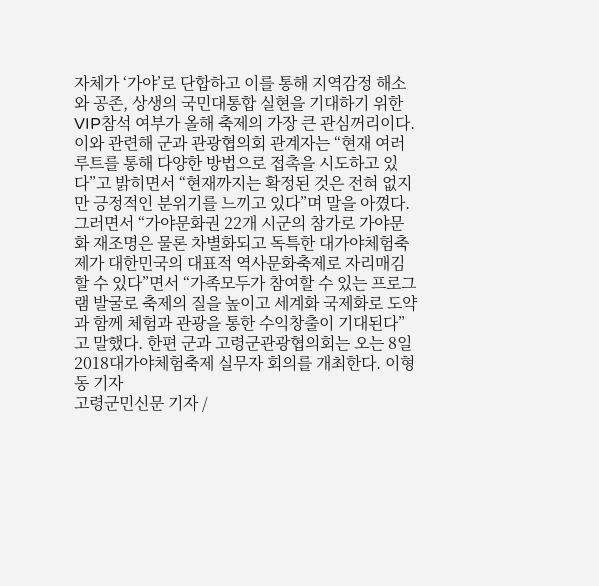자체가 ‘가야’로 단합하고 이를 통해 지역감정 해소와 공존, 상생의 국민대통합 실현을 기대하기 위한 VIP참석 여부가 올해 축제의 가장 큰 관심꺼리이다.
이와 관련해 군과 관광협의회 관계자는 “현재 여러 루트를 통해 다양한 방법으로 접촉을 시도하고 있다”고 밝히면서 “현재까지는 확정된 것은 전혀 없지만 긍정적인 분위기를 느끼고 있다”며 말을 아꼈다.
그러면서 “가야문화권 22개 시군의 참가로 가야문화 재조명은 물론 차별화되고 독특한 대가야체험축제가 대한민국의 대표적 역사문화축제로 자리매김 할 수 있다”면서 “가족모두가 참여할 수 있는 프로그램 발굴로 축제의 질을 높이고 세계화 국제화로 도약과 함께 체험과 관광을 통한 수익창출이 기대된다”고 말했다. 한편 군과 고령군관광협의회는 오는 8일 2018대가야체험축제 실무자 회의를 개최한다. 이형동 기자
고령군민신문 기자 /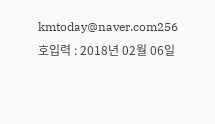kmtoday@naver.com256호입력 : 2018년 02월 06일